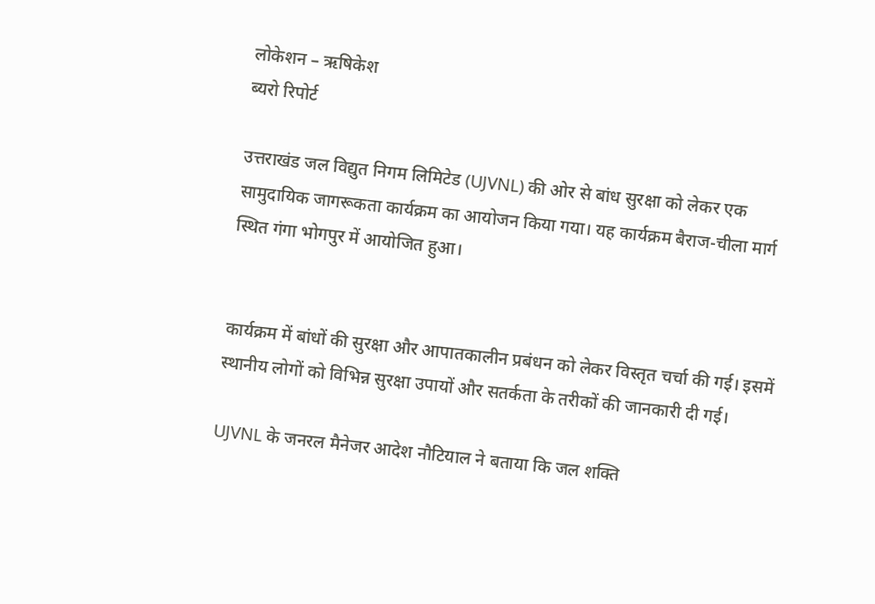लोकेशन – ऋषिकेश
ब्यरो रिपोर्ट

उत्तराखंड जल विद्युत निगम लिमिटेड (UJVNL) की ओर से बांध सुरक्षा को लेकर एक सामुदायिक जागरूकता कार्यक्रम का आयोजन किया गया। यह कार्यक्रम बैराज-चीला मार्ग स्थित गंगा भोगपुर में आयोजित हुआ।


कार्यक्रम में बांधों की सुरक्षा और आपातकालीन प्रबंधन को लेकर विस्तृत चर्चा की गई। इसमें स्थानीय लोगों को विभिन्न सुरक्षा उपायों और सतर्कता के तरीकों की जानकारी दी गई।

UJVNL के जनरल मैनेजर आदेश नौटियाल ने बताया कि जल शक्ति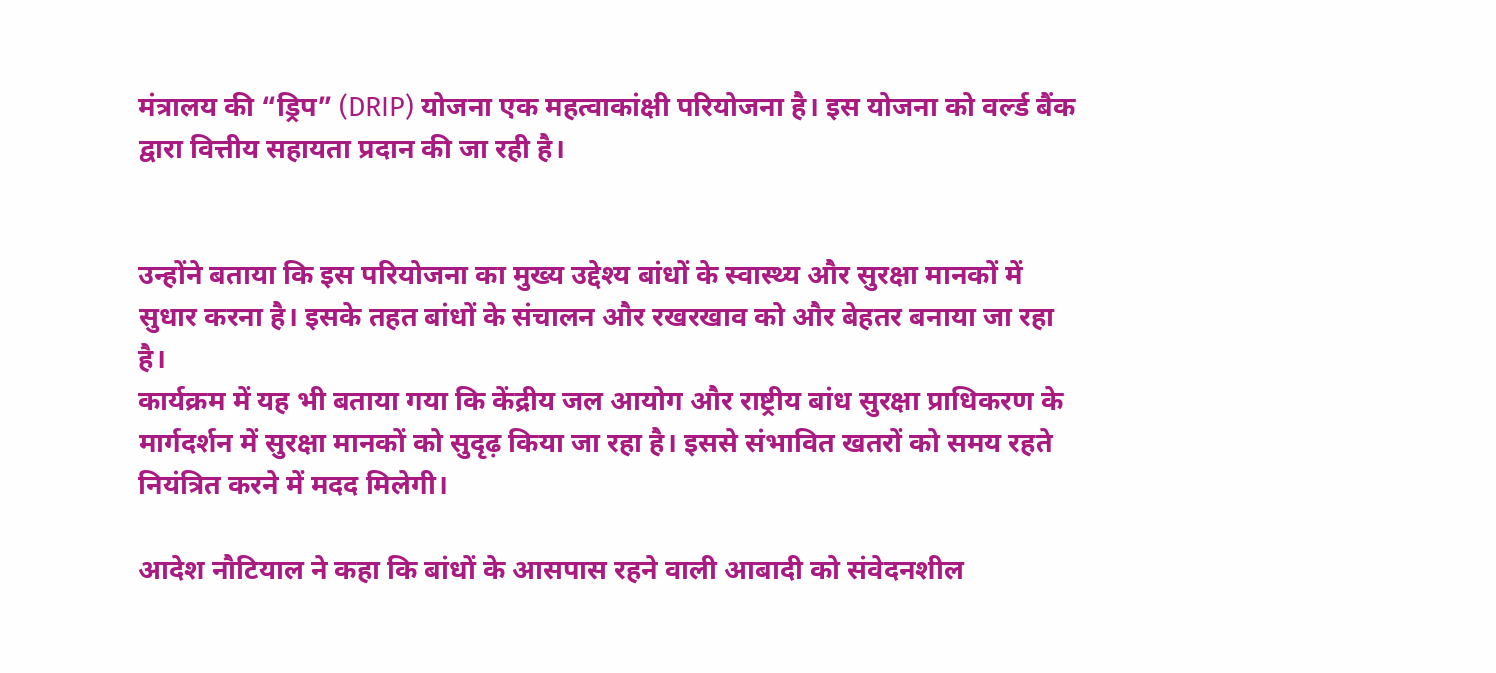मंत्रालय की “ड्रिप” (DRIP) योजना एक महत्वाकांक्षी परियोजना है। इस योजना को वर्ल्ड बैंक द्वारा वित्तीय सहायता प्रदान की जा रही है।


उन्होंने बताया कि इस परियोजना का मुख्य उद्देश्य बांधों के स्वास्थ्य और सुरक्षा मानकों में सुधार करना है। इसके तहत बांधों के संचालन और रखरखाव को और बेहतर बनाया जा रहा है।
कार्यक्रम में यह भी बताया गया कि केंद्रीय जल आयोग और राष्ट्रीय बांध सुरक्षा प्राधिकरण के मार्गदर्शन में सुरक्षा मानकों को सुदृढ़ किया जा रहा है। इससे संभावित खतरों को समय रहते नियंत्रित करने में मदद मिलेगी।

आदेश नौटियाल ने कहा कि बांधों के आसपास रहने वाली आबादी को संवेदनशील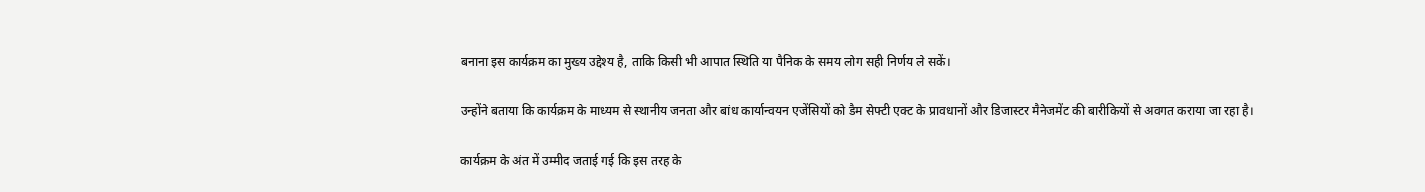बनाना इस कार्यक्रम का मुख्य उद्देश्य है, ताकि किसी भी आपात स्थिति या पैनिक के समय लोग सही निर्णय ले सकें।

उन्होंने बताया कि कार्यक्रम के माध्यम से स्थानीय जनता और बांध कार्यान्वयन एजेंसियों को डैम सेफ्टी एक्ट के प्रावधानों और डिजास्टर मैनेजमेंट की बारीकियों से अवगत कराया जा रहा है।

कार्यक्रम के अंत में उम्मीद जताई गई कि इस तरह के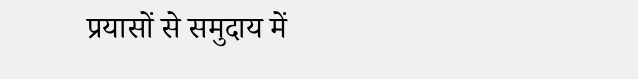प्रयासों से समुदाय में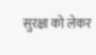सुरक्षा को लेकर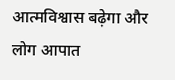आत्मविश्वास बढ़ेगा और लोग आपात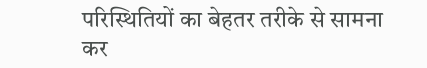परिस्थितियों का बेहतर तरीके से सामना कर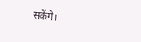सकेंगे।